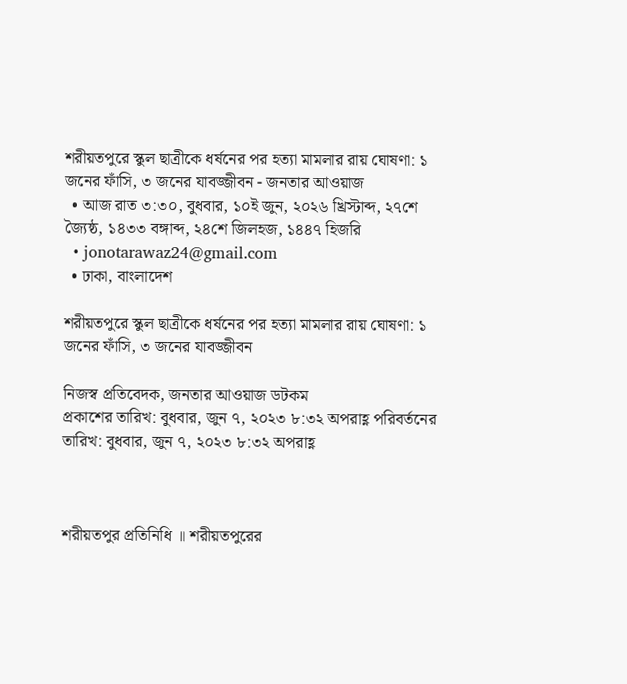শরীয়তপুরে স্কুল ছাত্রীকে ধর্ষনের পর হত্যা মামলার রায় ঘোষণা: ১ জনের ফাঁসি, ৩ জনের যাবজ্জীবন - জনতার আওয়াজ
  • আজ রাত ৩:৩০, বুধবার, ১০ই জুন, ২০২৬ খ্রিস্টাব্দ, ২৭শে জ্যৈষ্ঠ, ১৪৩৩ বঙ্গাব্দ, ২৪শে জিলহজ, ১৪৪৭ হিজরি
  • jonotarawaz24@gmail.com
  • ঢাকা, বাংলাদেশ

শরীয়তপুরে স্কুল ছাত্রীকে ধর্ষনের পর হত্যা মামলার রায় ঘোষণা: ১ জনের ফাঁসি, ৩ জনের যাবজ্জীবন

নিজস্ব প্রতিবেদক, জনতার আওয়াজ ডটকম
প্রকাশের তারিখ: বুধবার, জুন ৭, ২০২৩ ৮:৩২ অপরাহ্ণ পরিবর্তনের তারিখ: বুধবার, জুন ৭, ২০২৩ ৮:৩২ অপরাহ্ণ



শরীয়তপুর প্রতিনিধি ॥ শরীয়তপুরের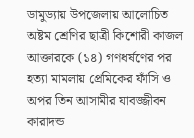ডামুড্যায় উপজেলায় আলোচিত অষ্টম শ্রেণির ছাত্রী কিশোরী কাজল আক্তারকে (১৪) গণধর্ষণের পর হত্যা মামলায় প্রেমিকের ফাঁসি ও অপর তিন আসামীর যাবজ্জীবন কারাদন্ড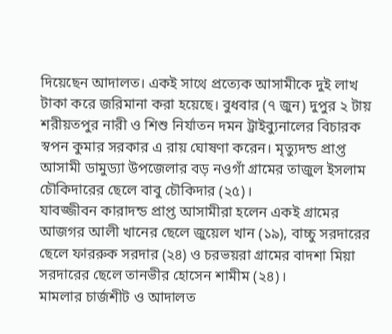দিয়েছেন আদালত। একই সাথে প্রত্যেক আসামীকে দুই লাখ টাকা করে জরিমানা করা হয়েছে। বুধবার (৭ জুন) দুপুর ২ টায় শরীয়তপুর নারী ও শিশু নির্যাতন দমন ট্রাইব্যুনালের বিচারক স্বপন কুমার সরকার এ রায় ঘোষণা করেন। মৃত্যুদন্ড প্রাপ্ত আসামী ডামুড্যা উপজেলার বড় নওগাঁ গ্রামের তাজুল ইসলাম চৌকিদারের ছেলে বাবু চৌকিদার (২৫)।
যাবজ্জীবন কারাদন্ড প্রাপ্ত আসামীরা হলেন একই গ্রামের আজগর আলী খানের ছেলে জুয়েল খান (১৯), বাচ্চু সরদারের ছেলে ফাররুক সরদার (২৪) ও চরভয়রা গ্রামের বাদশা মিয়া সরদারের ছেলে তানভীর হোসেন শামীম (২৪)।
মামলার চার্জশীট ও আদালত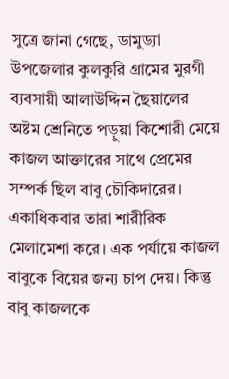সুত্রে জানা গেছে, ডামুড্যা উপজেলার কুলকুরি গ্রামের মুরগী ব্যবসায়ী আলাউদ্দিন ছৈয়ালের অষ্টম শ্রেনিতে পড়ুয়া কিশোরী মেয়ে কাজল আক্তারের সাথে প্রেমের সম্পর্ক ছিল বাবু চৌকিদারের। একাধিকবার তারা শারীরিক মেলামেশা করে। এক পর্যায়ে কাজল বাবুকে বিয়ের জন্য চাপ দেয়। কিন্তু বাবু কাজলকে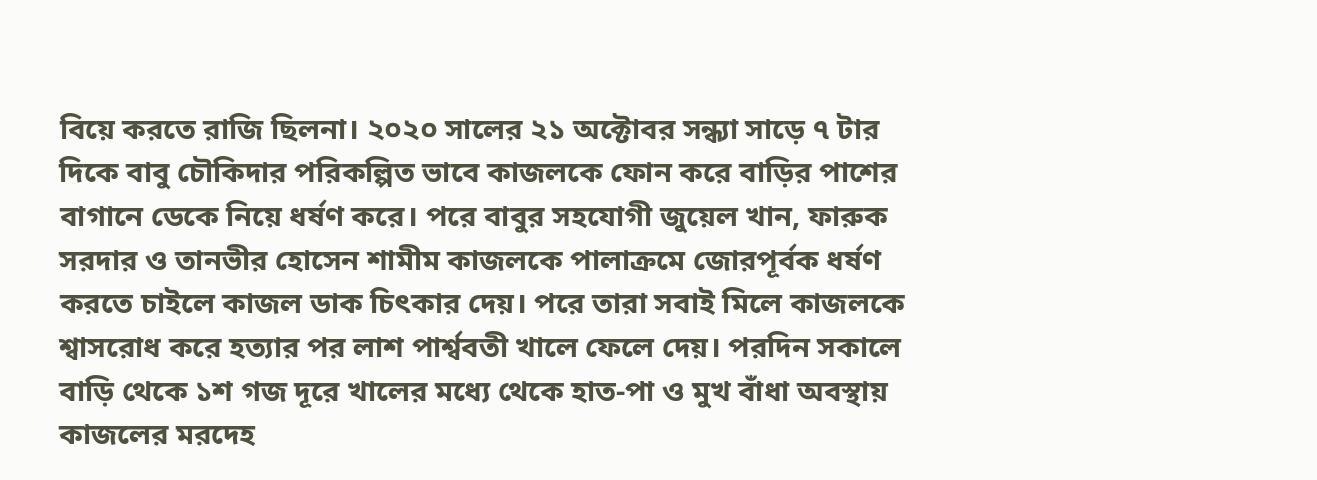বিয়ে করতে রাজি ছিলনা। ২০২০ সালের ২১ অক্টোবর সন্ধ্যা সাড়ে ৭ টার দিকে বাবু চৌকিদার পরিকল্পিত ভাবে কাজলকে ফোন করে বাড়ির পাশের বাগানে ডেকে নিয়ে ধর্ষণ করে। পরে বাবুর সহযোগী জুয়েল খান, ফারুক সরদার ও তানভীর হোসেন শামীম কাজলকে পালাক্রমে জোরপূর্বক ধর্ষণ করতে চাইলে কাজল ডাক চিৎকার দেয়। পরে তারা সবাই মিলে কাজলকে শ্বাসরোধ করে হত্যার পর লাশ পার্শ্ববতী খালে ফেলে দেয়। পরদিন সকালে বাড়ি থেকে ১শ গজ দূরে খালের মধ্যে থেকে হাত-পা ও মুখ বাঁধা অবস্থায় কাজলের মরদেহ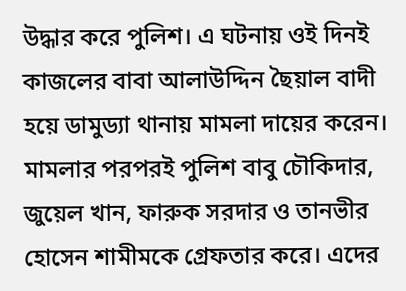উদ্ধার করে পুলিশ। এ ঘটনায় ওই দিনই কাজলের বাবা আলাউদ্দিন ছৈয়াল বাদী হয়ে ডামুড্যা থানায় মামলা দায়ের করেন। মামলার পরপরই পুলিশ বাবু চৌকিদার, জুয়েল খান, ফারুক সরদার ও তানভীর হোসেন শামীমকে গ্রেফতার করে। এদের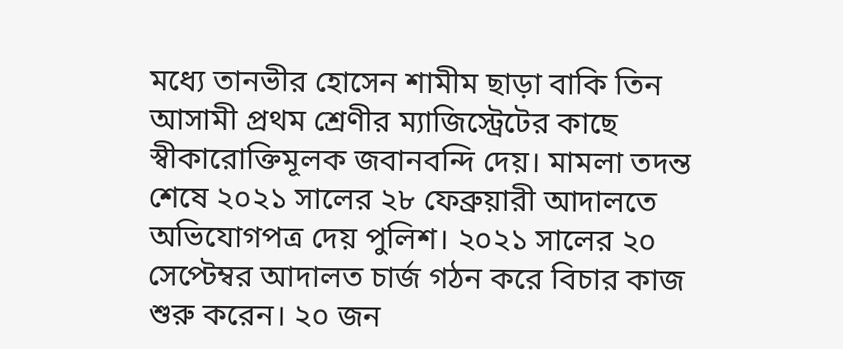মধ্যে তানভীর হোসেন শামীম ছাড়া বাকি তিন আসামী প্রথম শ্রেণীর ম্যাজিস্ট্রেটের কাছে স্বীকারোক্তিমূলক জবানবন্দি দেয়। মামলা তদন্ত শেষে ২০২১ সালের ২৮ ফেব্রুয়ারী আদালতে অভিযোগপত্র দেয় পুলিশ। ২০২১ সালের ২০ সেপ্টেম্বর আদালত চার্জ গঠন করে বিচার কাজ শুরু করেন। ২০ জন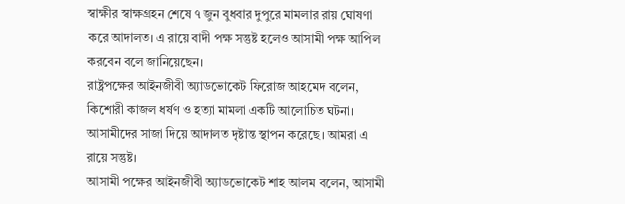স্বাক্ষীর স্বাক্ষগ্রহন শেষে ৭ জুন বুধবার দুপুরে মামলার রায় ঘোষণা করে আদালত। এ রায়ে বাদী পক্ষ সন্তুষ্ট হলেও আসামী পক্ষ আপিল করবেন বলে জানিয়েছেন।
রাষ্ট্রপক্ষের আইনজীবী অ্যাডভোকেট ফিরোজ আহমেদ বলেন, কিশোরী কাজল ধর্ষণ ও হত্যা মামলা একটি আলোচিত ঘটনা। আসামীদের সাজা দিয়ে আদালত দৃষ্টান্ত স্থাপন করেছে। আমরা এ রায়ে সন্তুষ্ট।
আসামী পক্ষের আইনজীবী অ্যাডভোকেট শাহ আলম বলেন, আসামী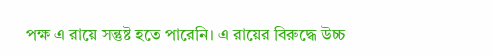পক্ষ এ রায়ে সন্তুষ্ট হতে পারেনি। এ রায়ের বিরুদ্ধে উচ্চ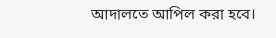আদালতে আপিল করা হবে।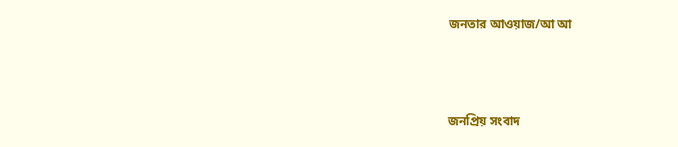জনতার আওয়াজ/আ আ



জনপ্রিয় সংবাদ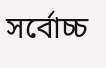সর্বোচ্চ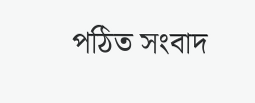পঠিত সংবাদ